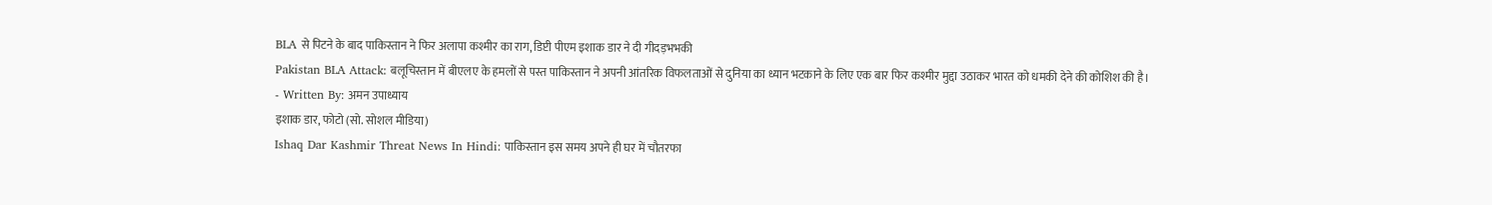BLA से पिटने के बाद पाकिस्तान ने फिर अलापा कश्मीर का राग, डिप्टी पीएम इशाक डार ने दी गीदड़भभकी
Pakistan BLA Attack: बलूचिस्तान में बीएलए के हमलों से पस्त पाकिस्तान ने अपनी आंतरिक विफलताओं से दुनिया का ध्यान भटकाने के लिए एक बार फिर कश्मीर मुद्दा उठाकर भारत को धमकी देने की कोशिश की है।
- Written By: अमन उपाध्याय
इशाक डार, फोटो (सो. सोशल मीडिया)
Ishaq Dar Kashmir Threat News In Hindi: पाकिस्तान इस समय अपने ही घर में चौतरफा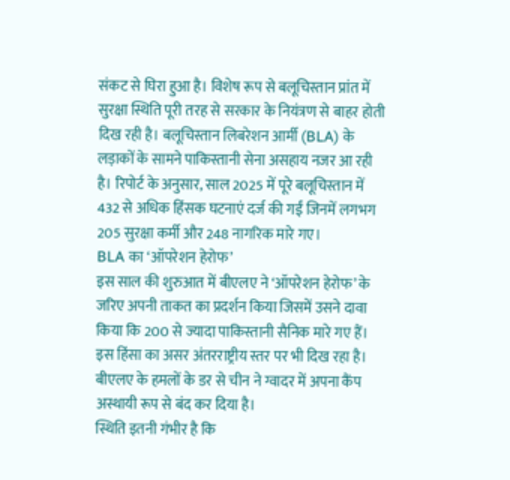संकट से घिरा हुआ है। विशेष रूप से बलूचिस्तान प्रांत में सुरक्षा स्थिति पूरी तरह से सरकार के नियंत्रण से बाहर होती दिख रही है। बलूचिस्तान लिबरेशन आर्मी (BLA) के लड़ाकों के सामने पाकिस्तानी सेना असहाय नजर आ रही है। रिपोर्ट के अनुसार, साल 2025 में पूरे बलूचिस्तान में 432 से अधिक हिंसक घटनाएं दर्ज की गईं जिनमें लगभग 205 सुरक्षा कर्मी और 248 नागरिक मारे गए।
BLA का ‘ऑपरेशन हेरोफ’
इस साल की शुरुआत में बीएलए ने ‘ऑपरेशन हेरोफ’ के जरिए अपनी ताकत का प्रदर्शन किया जिसमें उसने दावा किया कि 200 से ज्यादा पाकिस्तानी सैनिक मारे गए हैं। इस हिंसा का असर अंतरराष्ट्रीय स्तर पर भी दिख रहा है। बीएलए के हमलों के डर से चीन ने ग्वादर में अपना कैंप अस्थायी रूप से बंद कर दिया है।
स्थिति इतनी गंभीर है कि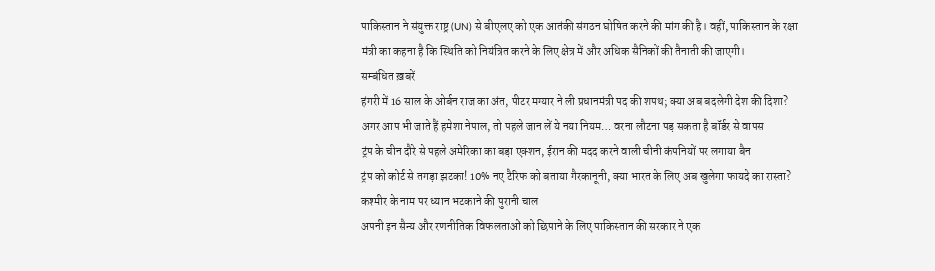पाकिस्तान ने संयुक्त राष्ट्र (UN) से बीएलए को एक आतंकी संगठन घोषित करने की मांग की है। वहीं, पाकिस्तान के रक्षा मंत्री का कहना है कि स्थिति को नियंत्रित करने के लिए क्षेत्र में और अधिक सैनिकों की तैनाती की जाएगी।
सम्बंधित ख़बरें
हंगरी में 16 साल के ओर्बन राज का अंत, पीटर मग्यार ने ली प्रधानमंत्री पद की शपथ; क्या अब बदलेगी देश की दिशा?
अगर आप भी जाते हैं हमेशा नेपाल, तो पहले जान लें ये नया नियम… वरना लौटना पड़ सकता है बॉर्डर से वापस
ट्रंप के चीन दौरे से पहले अमेरिका का बड़ा एक्शन, ईरान की मदद करने वाली चीनी कंपनियों पर लगाया बैन
ट्रंप को कोर्ट से तगड़ा झटका! 10% नए टैरिफ को बताया गैरकानूनी, क्या भारत के लिए अब खुलेगा फायदे का रास्ता?
कश्मीर के नाम पर ध्यान भटकाने की पुरानी चाल
अपनी इन सैन्य और रणनीतिक विफलताओं को छिपाने के लिए पाकिस्तान की सरकार ने एक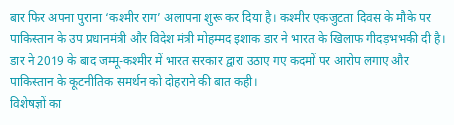बार फिर अपना पुराना ‘कश्मीर राग’ अलापना शुरू कर दिया है। कश्मीर एकजुटता दिवस के मौके पर पाकिस्तान के उप प्रधानमंत्री और विदेश मंत्री मोहम्मद इशाक डार ने भारत के खिलाफ गीदड़भभकी दी है। डार ने 2019 के बाद जम्मू-कश्मीर में भारत सरकार द्वारा उठाए गए कदमों पर आरोप लगाए और पाकिस्तान के कूटनीतिक समर्थन को दोहराने की बात कही।
विशेषज्ञों का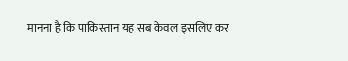मानना है कि पाकिस्तान यह सब केवल इसलिए कर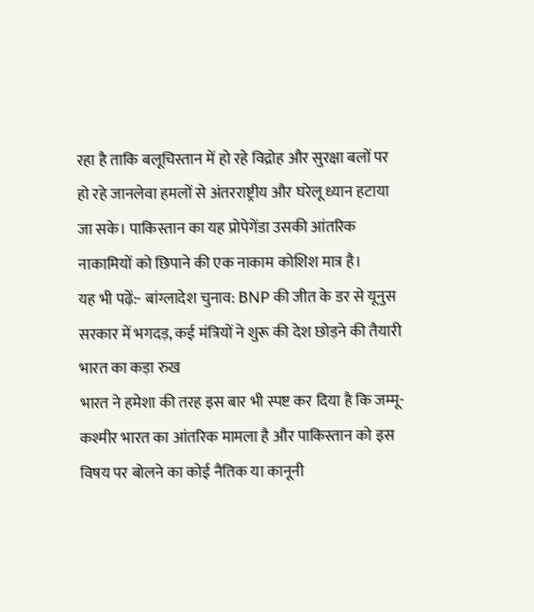रहा है ताकि बलूचिस्तान में हो रहे विद्रोह और सुरक्षा बलों पर हो रहे जानलेवा हमलों से अंतरराष्ट्रीय और घरेलू ध्यान हटाया जा सके। पाकिस्तान का यह प्रोपेगेंडा उसकी आंतरिक नाकामियों को छिपाने की एक नाकाम कोशिश मात्र है।
यह भी पढ़ें:- बांग्लादेश चुनाव: BNP की जीत के डर से यूनुस सरकार में भगदड़, कई मंत्रियों ने शुरू की देश छोड़ने की तैयारी
भारत का कड़ा रुख
भारत ने हमेशा की तरह इस बार भी स्पष्ट कर दिया है कि जम्मू-कश्मीर भारत का आंतरिक मामला है और पाकिस्तान को इस विषय पर बोलने का कोई नैतिक या कानूनी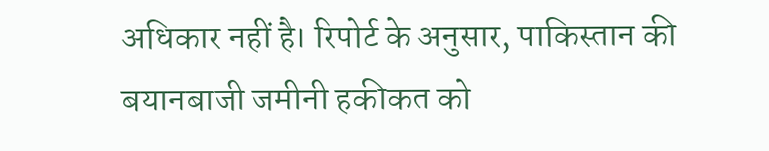अधिकार नहीं है। रिपोर्ट के अनुसार, पाकिस्तान की बयानबाजी जमीनी हकीकत को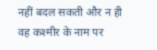नहीं बदल सकती और न ही वह कश्मीर के नाम पर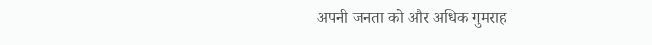अपनी जनता को और अधिक गुमराह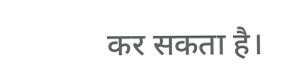कर सकता है।